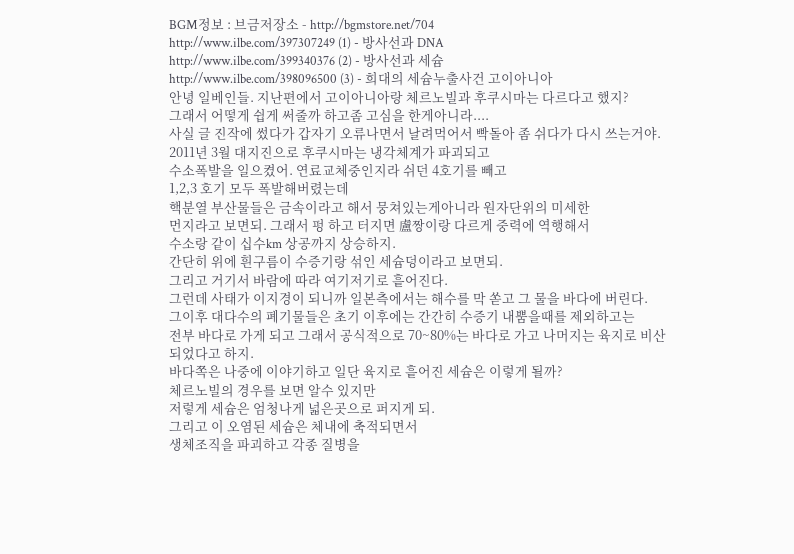BGM정보 : 브금저장소 - http://bgmstore.net/704
http://www.ilbe.com/397307249 (1) - 방사선과 DNA
http://www.ilbe.com/399340376 (2) - 방사선과 세슘
http://www.ilbe.com/398096500 (3) - 희대의 세슘누출사건 고이아니아
안녕 일베인들. 지난편에서 고이아니아랑 체르노빌과 후쿠시마는 다르다고 했지?
그래서 어떻게 쉽게 써줄까 하고좀 고심을 한게아니라....
사실 글 진작에 썼다가 갑자기 오류나면서 날려먹어서 빡돌아 좀 쉬다가 다시 쓰는거야.
2011년 3월 대지진으로 후쿠시마는 냉각체계가 파괴되고
수소폭발을 일으켰어. 연료교체중인지라 쉬던 4호기를 빼고
1,2,3 호기 모두 폭발해버렸는데
핵분열 부산물들은 금속이라고 해서 뭉쳐있는게아니라 원자단위의 미세한
먼지라고 보면되. 그래서 펑 하고 터지면 盧짱이랑 다르게 중력에 역행해서
수소랑 같이 십수km 상공까지 상승하지.
간단히 위에 흰구름이 수증기랑 섞인 세슘덩이라고 보면되.
그리고 거기서 바람에 따라 여기저기로 흩어진다.
그런데 사태가 이지경이 되니까 일본측에서는 해수를 막 쏟고 그 물을 바다에 버린다.
그이후 대다수의 폐기물들은 초기 이후에는 간간히 수증기 내뿜을때를 제외하고는
전부 바다로 가게 되고 그래서 공식적으로 70~80%는 바다로 가고 나머지는 육지로 비산되었다고 하지.
바다쪽은 나중에 이야기하고 일단 육지로 흩어진 세슘은 이렇게 될까?
체르노빌의 경우를 보면 알수 있지만
저렇게 세슘은 엄청나게 넓은곳으로 퍼지게 되.
그리고 이 오염된 세슘은 체내에 축적되면서
생체조직을 파괴하고 각종 질병을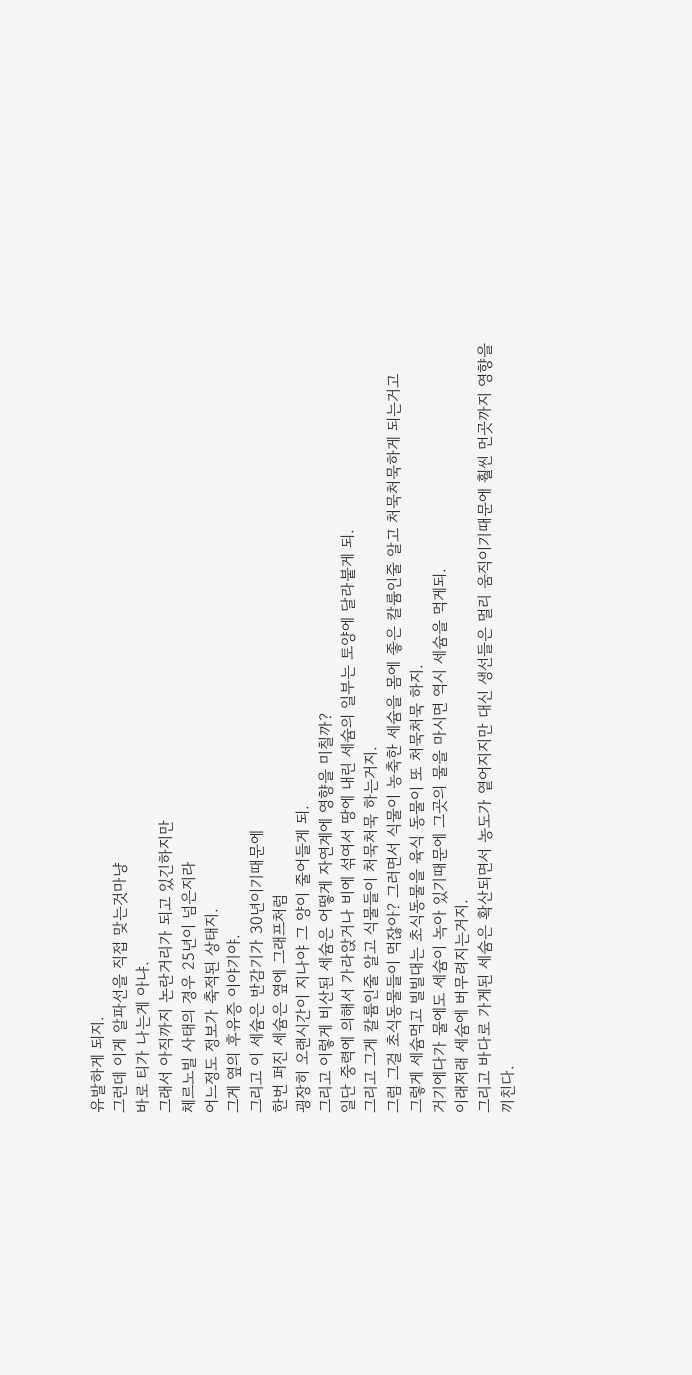유발하게 되지.
그런데 이게 알파선을 직접 맞는것마냥
바로 티가 나는게 아냐.
그래서 아직까지 논란거리가 되고 있긴하지만
체르노빌 사태의 경우 25년이 넘은지라
어느정도 정보가 축적된 상태지.
그게 옆의 후유증 이야기야.
그리고 이 세슘은 반감기가 30년이기때문에
한번 퍼진 세슘은 옆에 그래프처럼
굉장히 오랜시간이 지나야 그 양이 줄어들게 되.
그리고 이렇게 비산된 세슘은 어떻게 자연계에 영향을 미칠까?
일단 중력에 의해서 가라앉거나 비에 섞여서 땅에 내린 세슘의 일부는 토양에 달라붙게 되.
그리고 그게 칼륨인줄 알고 식물들이 처묵처묵 하는거지.
그럼 그걸 초식동물들이 먹잖아? 그러면서 식물이 농축한 세슘을 몸에 좋은 칼륨인줄 알고 처묵처묵하게 되는거고
그렇게 세슘먹고 빌빌대는 초식동물을 육식 동물이 또 처묵처묵 하지.
거기에다가 물에도 세슘이 녹아 있기때문에 그곳의 물을 마시면 역시 세슘을 먹게되.
이래저래 세슘에 버무려지는거지.
그리고 바다로 가게된 세슘은 확산되면서 농도가 옅어지지만 대신 생선들은 멀리 움직이기때문에 훨씬 먼곳까지 영향을 끼친다.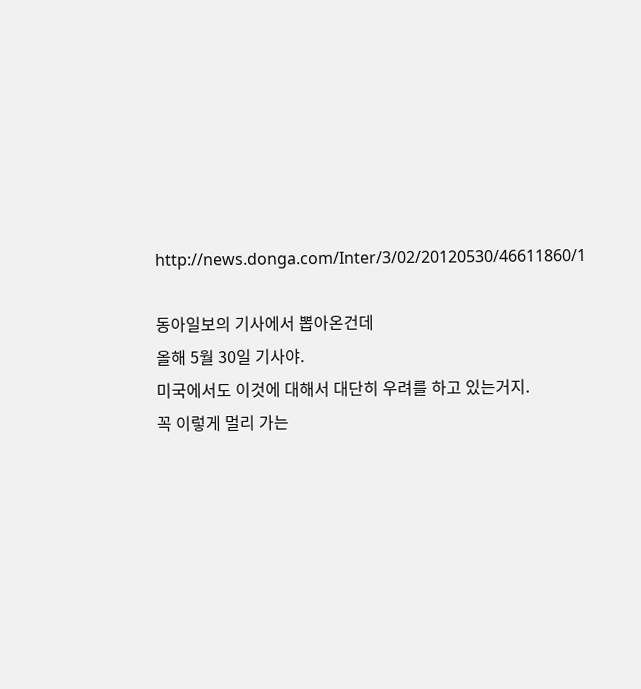http://news.donga.com/Inter/3/02/20120530/46611860/1

동아일보의 기사에서 뽑아온건데
올해 5월 30일 기사야.
미국에서도 이것에 대해서 대단히 우려를 하고 있는거지.
꼭 이렇게 멀리 가는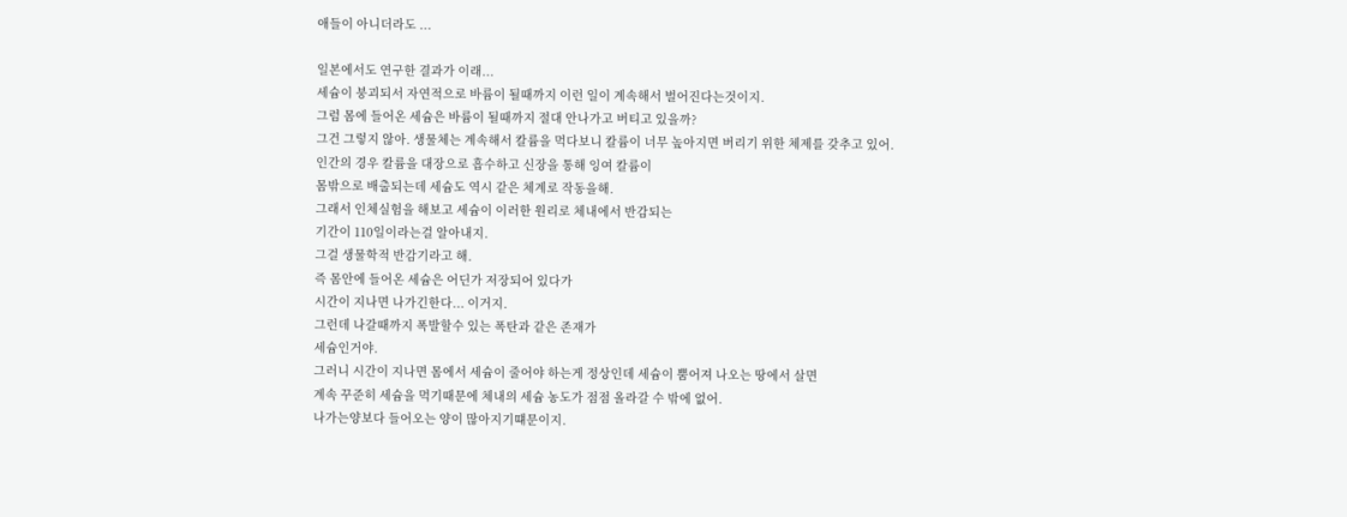애들이 아니더라도 ...

일본에서도 연구한 결과가 이래...
세슘이 붕괴되서 자연적으로 바륨이 될때까지 이런 일이 계속해서 벌어진다는것이지.
그럼 몸에 들어온 세슘은 바륨이 될때까지 절대 안나가고 버티고 있을까?
그건 그렇지 않아. 생물체는 계속해서 칼륨을 먹다보니 칼륨이 너무 높아지면 버리기 위한 체제를 갖추고 있어.
인간의 경우 칼륨을 대장으로 흡수하고 신장을 통해 잉여 칼륨이
몸밖으로 배출되는데 세슘도 역시 같은 체계로 작동을해.
그래서 인체실험을 해보고 세슘이 이러한 원리로 체내에서 반감되는
기간이 110일이라는걸 알아내지.
그걸 생물학적 반감기라고 해.
즉 몸안에 들어온 세슘은 어딘가 저장되어 있다가
시간이 지나면 나가긴한다... 이거지.
그런데 나갈때까지 폭발할수 있는 폭탄과 같은 존재가
세슘인거야.
그러니 시간이 지나면 몸에서 세슘이 줄어야 하는게 정상인데 세슘이 뿜어져 나오는 땅에서 살면
계속 꾸준히 세슘을 먹기때문에 체내의 세슘 농도가 점점 올라갈 수 밖에 없어.
나가는양보다 들어오는 양이 많아지기떄문이지.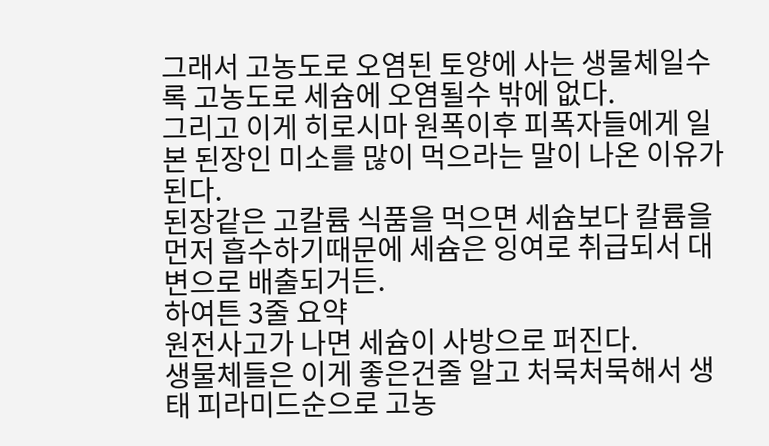그래서 고농도로 오염된 토양에 사는 생물체일수록 고농도로 세슘에 오염될수 밖에 없다.
그리고 이게 히로시마 원폭이후 피폭자들에게 일본 된장인 미소를 많이 먹으라는 말이 나온 이유가 된다.
된장같은 고칼륨 식품을 먹으면 세슘보다 칼륨을 먼저 흡수하기때문에 세슘은 잉여로 취급되서 대변으로 배출되거든.
하여튼 3줄 요약
원전사고가 나면 세슘이 사방으로 퍼진다.
생물체들은 이게 좋은건줄 알고 처묵처묵해서 생태 피라미드순으로 고농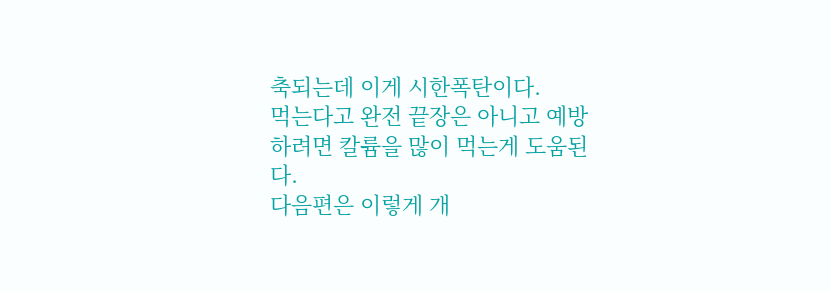축되는데 이게 시한폭탄이다.
먹는다고 완전 끝장은 아니고 예방하려면 칼륨을 많이 먹는게 도움된다.
다음편은 이렇게 개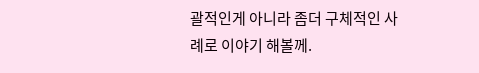괄적인게 아니라 좀더 구체적인 사례로 이야기 해볼께.